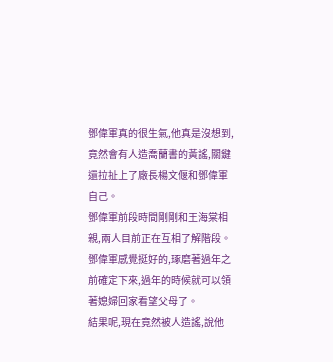鄧偉軍真的很生氣,他真是沒想到,竟然會有人造喬蘭書的黃謠,關鍵還拉扯上了廠長楊文偃和鄧偉軍自己。
鄧偉軍前段時間剛剛和王海棠相親,兩人目前正在互相了解階段。
鄧偉軍感覺挺好的,琢磨著過年之前確定下來,過年的時候就可以領著媳婦回家看望父母了。
結果呢,現在竟然被人造謠,說他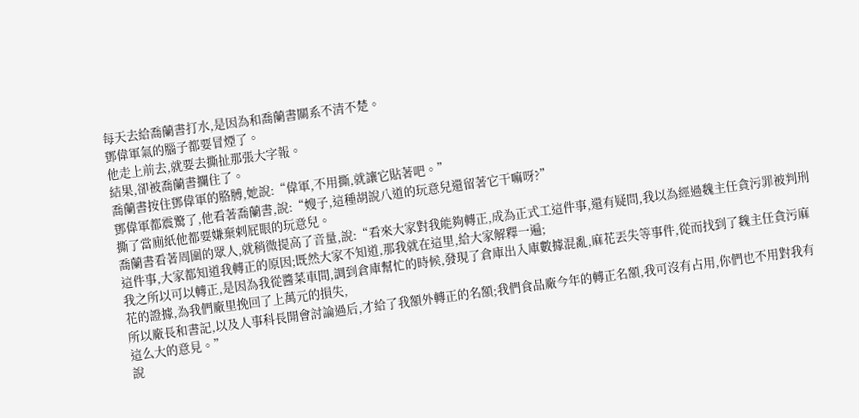每天去給喬蘭書打水,是因為和喬蘭書關系不清不楚。
鄧偉軍氣的腦子都要冒煙了。
他走上前去,就要去撕扯那張大字報。
結果,卻被喬蘭書攔住了。
喬蘭書按住鄧偉軍的胳膊,她說:“偉軍,不用撕,就讓它貼著吧。”
鄧偉軍都震驚了,他看著喬蘭書,說:“嫂子,這種胡說八道的玩意兒還留著它干嘛呀?”
撕了當廁紙他都要嫌棄剌屁眼的玩意兒。
喬蘭書看著周圍的眾人,就稍微提高了音量,說:“看來大家對我能夠轉正,成為正式工這件事,還有疑問,我以為經過魏主任貪污罪被判刑這件事,大家都知道我轉正的原因;既然大家不知道,那我就在這里,給大家解釋一遍;
我之所以可以轉正,是因為我從醬菜車間,調到倉庫幫忙的時候,發現了倉庫出入庫數據混亂,麻花丟失等事件,從而找到了魏主任貪污麻花的證據,為我們廠里挽回了上萬元的損失,
所以廠長和書記,以及人事科長開會討論過后,才給了我額外轉正的名額;我們食品廠今年的轉正名額,我可沒有占用,你們也不用對我有這么大的意見。”
說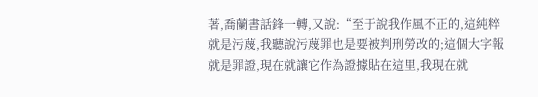著,喬蘭書話鋒一轉,又說:“至于說我作風不正的,這純粹就是污蔑,我聽說污蔑罪也是要被判刑勞改的;這個大字報就是罪證,現在就讓它作為證據貼在這里,我現在就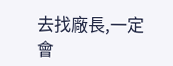去找廠長,一定會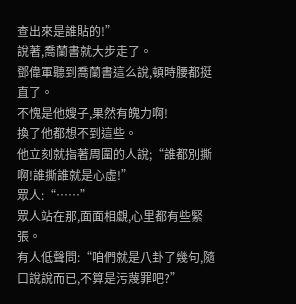查出來是誰貼的!”
說著,喬蘭書就大步走了。
鄧偉軍聽到喬蘭書這么說,頓時腰都挺直了。
不愧是他嫂子,果然有魄力啊!
換了他都想不到這些。
他立刻就指著周圍的人說;“誰都別撕啊!誰撕誰就是心虛!”
眾人:“……”
眾人站在那,面面相覷,心里都有些緊張。
有人低聲問:“咱們就是八卦了幾句,隨口說說而已,不算是污蔑罪吧?”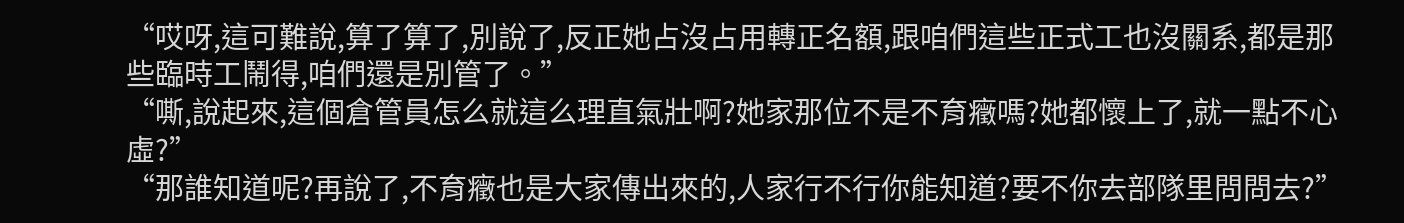“哎呀,這可難說,算了算了,別說了,反正她占沒占用轉正名額,跟咱們這些正式工也沒關系,都是那些臨時工鬧得,咱們還是別管了。”
“嘶,說起來,這個倉管員怎么就這么理直氣壯啊?她家那位不是不育癥嗎?她都懷上了,就一點不心虛?”
“那誰知道呢?再說了,不育癥也是大家傳出來的,人家行不行你能知道?要不你去部隊里問問去?”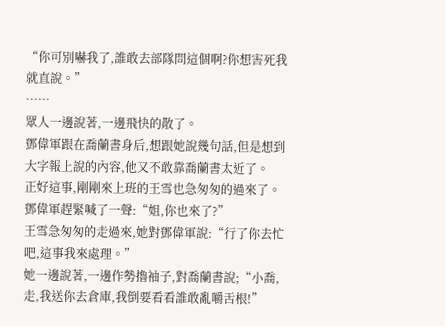“你可別嚇我了,誰敢去部隊問這個啊?你想害死我就直說。”
……
眾人一邊說著,一邊飛快的散了。
鄧偉軍跟在喬蘭書身后,想跟她說幾句話,但是想到大字報上說的內容,他又不敢靠喬蘭書太近了。
正好這事,剛剛來上班的王雪也急匆匆的過來了。
鄧偉軍趕緊喊了一聲:“姐,你也來了?”
王雪急匆匆的走過來,她對鄧偉軍說:“行了你去忙吧,這事我來處理。”
她一邊說著,一邊作勢擼袖子,對喬蘭書說;“小喬,走,我送你去倉庫,我倒要看看誰敢亂嚼舌根!”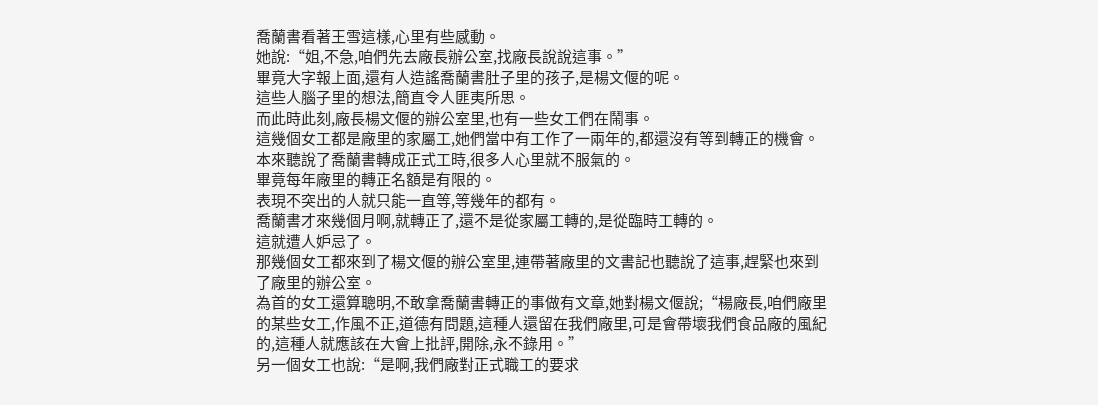喬蘭書看著王雪這樣,心里有些感動。
她說:“姐,不急,咱們先去廠長辦公室,找廠長說說這事。”
畢竟大字報上面,還有人造謠喬蘭書肚子里的孩子,是楊文偃的呢。
這些人腦子里的想法,簡直令人匪夷所思。
而此時此刻,廠長楊文偃的辦公室里,也有一些女工們在鬧事。
這幾個女工都是廠里的家屬工,她們當中有工作了一兩年的,都還沒有等到轉正的機會。
本來聽說了喬蘭書轉成正式工時,很多人心里就不服氣的。
畢竟每年廠里的轉正名額是有限的。
表現不突出的人就只能一直等,等幾年的都有。
喬蘭書才來幾個月啊,就轉正了,還不是從家屬工轉的,是從臨時工轉的。
這就遭人妒忌了。
那幾個女工都來到了楊文偃的辦公室里,連帶著廠里的文書記也聽說了這事,趕緊也來到了廠里的辦公室。
為首的女工還算聰明,不敢拿喬蘭書轉正的事做有文章,她對楊文偃說;“楊廠長,咱們廠里的某些女工,作風不正,道德有問題,這種人還留在我們廠里,可是會帶壞我們食品廠的風紀的,這種人就應該在大會上批評,開除,永不錄用。”
另一個女工也說:“是啊,我們廠對正式職工的要求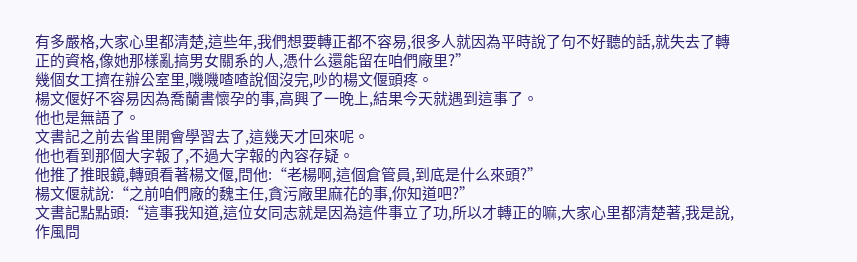有多嚴格,大家心里都清楚,這些年,我們想要轉正都不容易,很多人就因為平時說了句不好聽的話,就失去了轉正的資格,像她那樣亂搞男女關系的人,憑什么還能留在咱們廠里?”
幾個女工擠在辦公室里,嘰嘰喳喳說個沒完,吵的楊文偃頭疼。
楊文偃好不容易因為喬蘭書懷孕的事,高興了一晚上,結果今天就遇到這事了。
他也是無語了。
文書記之前去省里開會學習去了,這幾天才回來呢。
他也看到那個大字報了,不過大字報的內容存疑。
他推了推眼鏡,轉頭看著楊文偃,問他:“老楊啊,這個倉管員,到底是什么來頭?”
楊文偃就說:“之前咱們廠的魏主任,貪污廠里麻花的事,你知道吧?”
文書記點點頭:“這事我知道,這位女同志就是因為這件事立了功,所以才轉正的嘛,大家心里都清楚著,我是說,作風問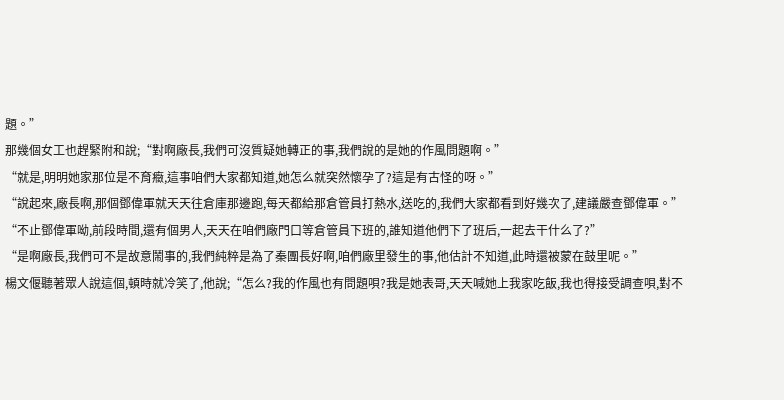題。”
那幾個女工也趕緊附和說;“對啊廠長,我們可沒質疑她轉正的事,我們說的是她的作風問題啊。”
“就是,明明她家那位是不育癥,這事咱們大家都知道,她怎么就突然懷孕了?這是有古怪的呀。”
“說起來,廠長啊,那個鄧偉軍就天天往倉庫那邊跑,每天都給那倉管員打熱水,送吃的,我們大家都看到好幾次了,建議嚴查鄧偉軍。”
“不止鄧偉軍呦,前段時間,還有個男人,天天在咱們廠門口等倉管員下班的,誰知道他們下了班后,一起去干什么了?”
“是啊廠長,我們可不是故意鬧事的,我們純粹是為了秦團長好啊,咱們廠里發生的事,他估計不知道,此時還被蒙在鼓里呢。”
楊文偃聽著眾人說這個,頓時就冷笑了,他說;“怎么?我的作風也有問題唄?我是她表哥,天天喊她上我家吃飯,我也得接受調查唄,對不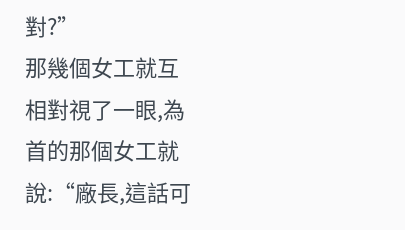對?”
那幾個女工就互相對視了一眼,為首的那個女工就說:“廠長,這話可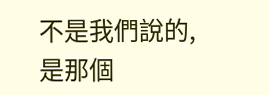不是我們說的,是那個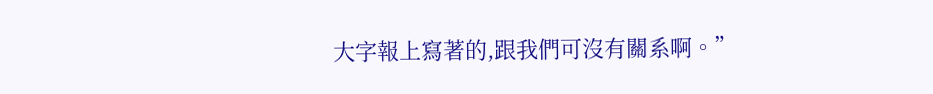大字報上寫著的,跟我們可沒有關系啊。”